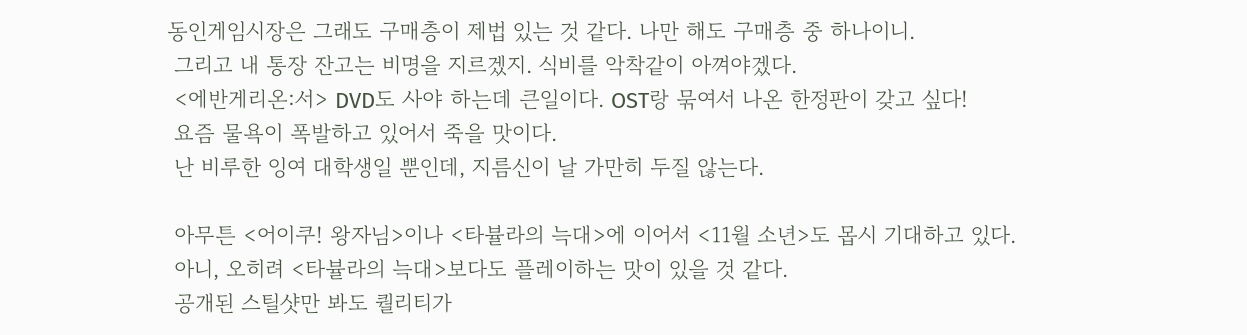동인게임시장은 그래도 구매층이 제법 있는 것 같다. 나만 해도 구매층 중 하나이니.
 그리고 내 통장 잔고는 비명을 지르겠지. 식비를 악착같이 아껴야겠다.
 <에반게리온:서> DVD도 사야 하는데 큰일이다. OST랑 묶여서 나온 한정판이 갖고 싶다!
 요즘 물욕이 폭발하고 있어서 죽을 맛이다.
 난 비루한 잉여 대학생일 뿐인데, 지름신이 날 가만히 두질 않는다.

 아무튼 <어이쿠! 왕자님>이나 <타뷸라의 늑대>에 이어서 <11월 소년>도 몹시 기대하고 있다.
 아니, 오히려 <타뷸라의 늑대>보다도 플레이하는 맛이 있을 것 같다.
 공개된 스틸샷만 봐도 퀄리티가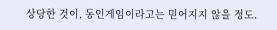상당한 것이, 동인게임이라고는 믿어지지 않을 정도.